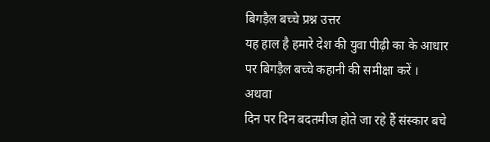बिगड़ैल बच्चे प्रश्न उत्तर
यह हाल है हमारे देश की युवा पीढ़ी का के आधार पर बिगड़ैल बच्चे कहानी की समीक्षा करें ।
अथवा
दिन पर दिन बदतमीज होते जा रहे हैं संस्कार बचे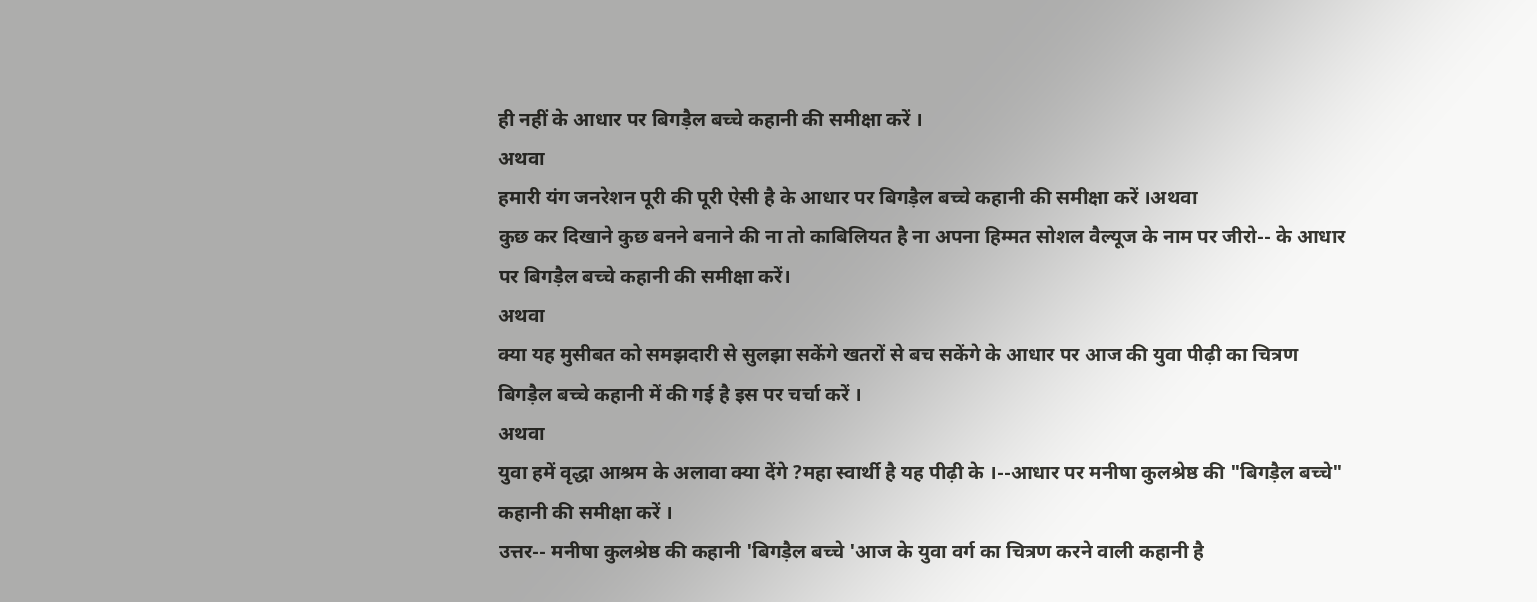ही नहीं के आधार पर बिगड़ैल बच्चे कहानी की समीक्षा करें ।
अथवा
हमारी यंग जनरेशन पूरी की पूरी ऐसी है के आधार पर बिगड़ैल बच्चे कहानी की समीक्षा करें ।अथवा
कुछ कर दिखाने कुछ बनने बनाने की ना तो काबिलियत है ना अपना हिम्मत सोशल वैल्यूज के नाम पर जीरो-- के आधार पर बिगड़ैल बच्चे कहानी की समीक्षा करें।
अथवा
क्या यह मुसीबत को समझदारी से सुलझा सकेंगे खतरों से बच सकेंगे के आधार पर आज की युवा पीढ़ी का चित्रण बिगड़ैल बच्चे कहानी में की गई है इस पर चर्चा करें ।
अथवा
युवा हमें वृद्धा आश्रम के अलावा क्या देंगे ?महा स्वार्थी है यह पीढ़ी के ।--आधार पर मनीषा कुलश्रेष्ठ की "बिगड़ैल बच्चे" कहानी की समीक्षा करें ।
उत्तर-- मनीषा कुलश्रेष्ठ की कहानी 'बिगड़ैल बच्चे 'आज के युवा वर्ग का चित्रण करने वाली कहानी है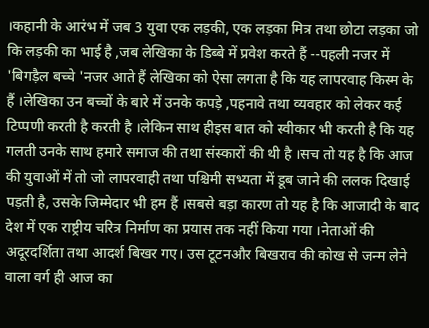।कहानी के आरंभ में जब 3 युवा एक लड़की, एक लड़का मित्र तथा छोटा लड़का जो कि लड़की का भाई है ,जब लेखिका के डिब्बे में प्रवेश करते हैं --पहली नजर में 'बिगड़ैल बच्चे 'नजर आते हैं लेखिका को ऐसा लगता है कि यह लापरवाह किस्म के हैं ।लेखिका उन बच्चों के बारे में उनके कपड़े ,पहनावे तथा व्यवहार को लेकर कई टिप्पणी करती है करती है ।लेकिन साथ हीइस बात को स्वीकार भी करती है कि यह गलती उनके साथ हमारे समाज की तथा संस्कारों की थी है ।सच तो यह है कि आज की युवाओं में तो जो लापरवाही तथा पश्चिमी सभ्यता में डूब जाने की ललक दिखाई पड़ती है, उसके जिम्मेदार भी हम हैं ।सबसे बड़ा कारण तो यह है कि आजादी के बाद देश में एक राष्ट्रीय चरित्र निर्माण का प्रयास तक नहीं किया गया ।नेताओं की अदूरदर्शिता तथा आदर्श बिखर गए। उस टूटनऔर बिखराव की कोख से जन्म लेने वाला वर्ग ही आज का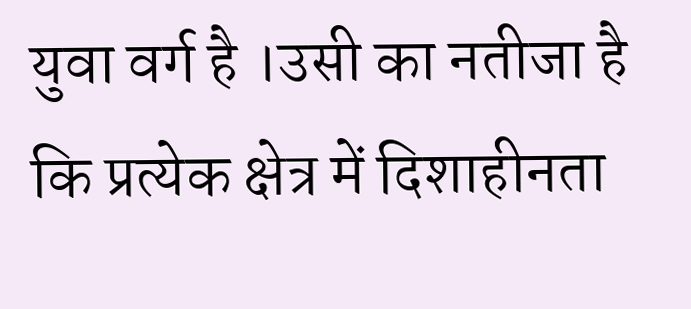युवा वर्ग है ।उसी का नतीजा है कि प्रत्येक क्षेत्र में दिशाहीनता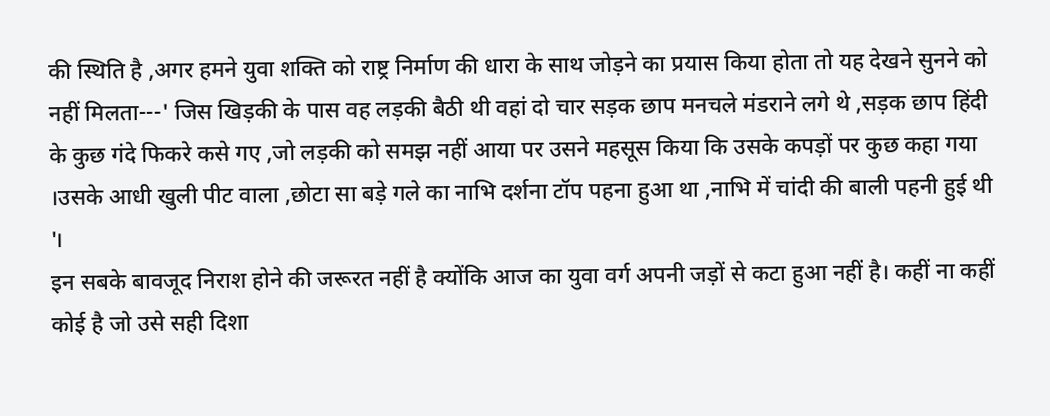की स्थिति है ,अगर हमने युवा शक्ति को राष्ट्र निर्माण की धारा के साथ जोड़ने का प्रयास किया होता तो यह देखने सुनने को नहीं मिलता---' जिस खिड़की के पास वह लड़की बैठी थी वहां दो चार सड़क छाप मनचले मंडराने लगे थे ,सड़क छाप हिंदी के कुछ गंदे फिकरे कसे गए ,जो लड़की को समझ नहीं आया पर उसने महसूस किया कि उसके कपड़ों पर कुछ कहा गया ।उसके आधी खुली पीट वाला ,छोटा सा बड़े गले का नाभि दर्शना टॉप पहना हुआ था ,नाभि में चांदी की बाली पहनी हुई थी '।
इन सबके बावजूद निराश होने की जरूरत नहीं है क्योंकि आज का युवा वर्ग अपनी जड़ों से कटा हुआ नहीं है। कहीं ना कहीं कोई है जो उसे सही दिशा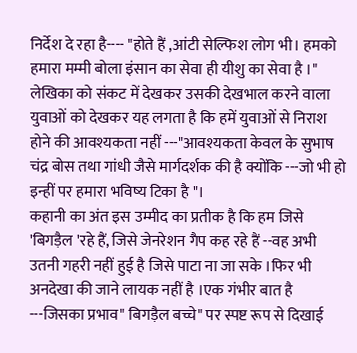निर्देश दे रहा है---- "होते हैं ,आंटी सेल्फिश लोग भी। हमको हमारा मम्मी बोला इंसान का सेवा ही यीशु का सेवा है ।"
लेखिका को संकट में देखकर उसकी देखभाल करने वाला युवाओं को देखकर यह लगता है कि हमें युवाओं से निराश होने की आवश्यकता नहीं ---"आवश्यकता केवल के सुभाष चंद्र बोस तथा गांधी जैसे मार्गदर्शक की है क्योंकि ---जो भी हो इन्हीं पर हमारा भविष्य टिका है "।
कहानी का अंत इस उम्मीद का प्रतीक है कि हम जिसे 'बिगड़ैल 'रहे हैं, जिसे जेनरेशन गैप कह रहे हैं --वह अभी उतनी गहरी नहीं हुई है जिसे पाटा ना जा सके ।फिर भी अनदेखा की जाने लायक नहीं है ।एक गंभीर बात है ---जिसका प्रभाव" बिगड़ैल बच्चे" पर स्पष्ट रूप से दिखाई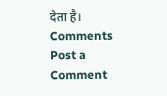देता है।
Comments
Post a Comment